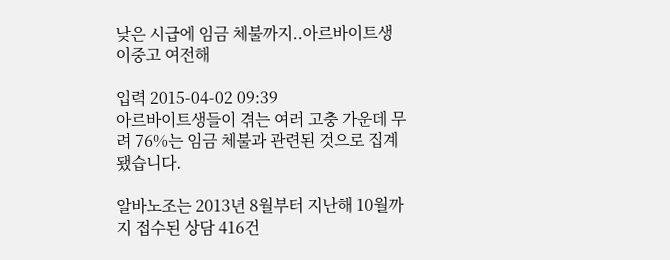낮은 시급에 임금 체불까지..아르바이트생 이중고 여전해

입력 2015-04-02 09:39
아르바이트생들이 겪는 여러 고충 가운데 무려 76%는 임금 체불과 관련된 것으로 집계됐습니다.

알바노조는 2013년 8월부터 지난해 10월까지 접수된 상담 416건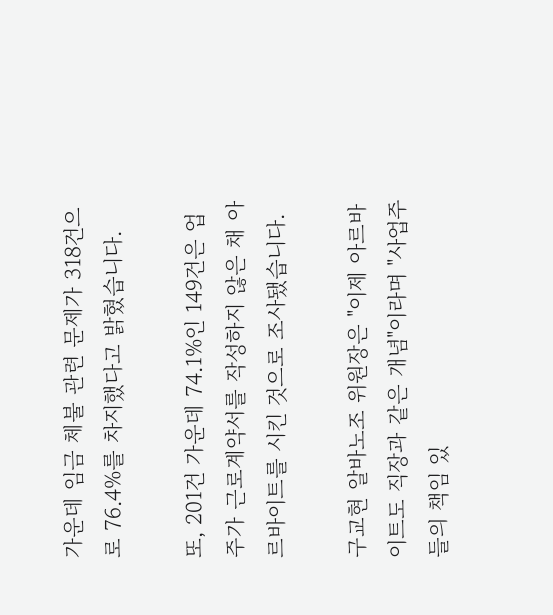가운데 임금 체불 관련 문제가 318건으로 76.4%를 차지했다고 밝혔습니다.

또, 201건 가운데 74.1%인 149건은 업주가 근로계약서를 작성하지 않은 채 아르바이트를 시킨 것으로 조사됐습니다.

구교현 알바노조 위원장은 "이제 아르바이트도 직장과 같은 개념"이라며 "사업주들의 책임 있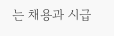는 채용과 시급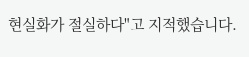현실화가 절실하다"고 지적했습니다.